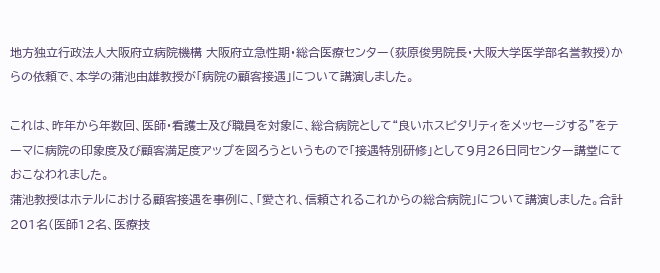地方独立行政法人大阪府立病院機構 大阪府立急性期・総合医療センター(荻原俊男院長・大阪大学医学部名誉教授)からの依頼で、本学の蒲池由雄教授が「病院の顧客接遇」について講演しました。

これは、昨年から年数回、医師・看護士及び職員を対象に、総合病院として“良いホスピタリティをメッセージする”をテーマに病院の印象度及び顧客満足度アップを図ろうというもので「接遇特別研修」として9月26日同センター講堂にておこなわれました。
蒲池教授はホテルにおける顧客接遇を事例に、「愛され、信頼されるこれからの総合病院」について講演しました。合計201名(医師12名、医療技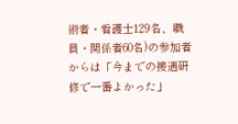術者・看護士129名、職員・関係者60名)の参加者からは「今までの接遇研修で一番よかった」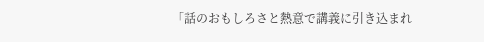「話のおもしろさと熱意で講義に引き込まれ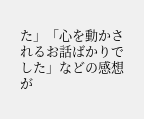た」「心を動かされるお話ばかりでした」などの感想が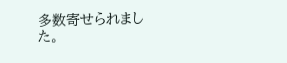多数寄せられました。